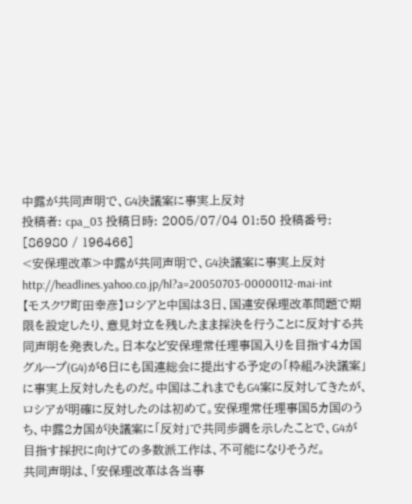中露が共同声明で、G4決議案に事実上反対
投稿者: cpa_03 投稿日時: 2005/07/04 01:50 投稿番号: [86980 / 196466]
<安保理改革>中露が共同声明で、G4決議案に事実上反対
http://headlines.yahoo.co.jp/hl?a=20050703-00000112-mai-int
【モスクワ町田幸彦】ロシアと中国は3日、国連安保理改革問題で期限を設定したり、意見対立を残したまま採決を行うことに反対する共同声明を発表した。日本など安保理常任理事国入りを目指す4カ国グループ(G4)が6日にも国連総会に提出する予定の「枠組み決議案」に事実上反対したものだ。中国はこれまでもG4案に反対してきたが、ロシアが明確に反対したのは初めて。安保理常任理事国5カ国のうち、中露2カ国が決議案に「反対」で共同歩調を示したことで、G4が目指す採択に向けての多数派工作は、不可能になりそうだ。
共同声明は、「安保理改革は各当事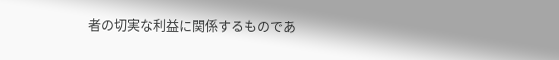者の切実な利益に関係するものであ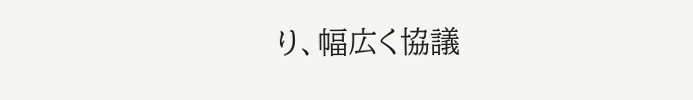り、幅広く協議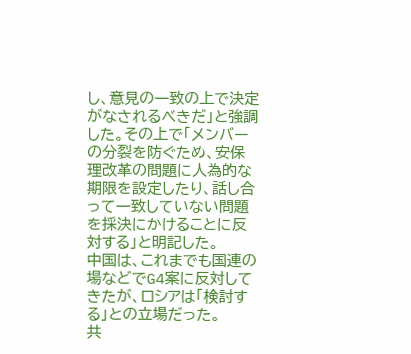し、意見の一致の上で決定がなされるべきだ」と強調した。その上で「メンバーの分裂を防ぐため、安保理改革の問題に人為的な期限を設定したり、話し合って一致していない問題を採決にかけることに反対する」と明記した。
中国は、これまでも国連の場などでG4案に反対してきたが、ロシアは「検討する」との立場だった。
共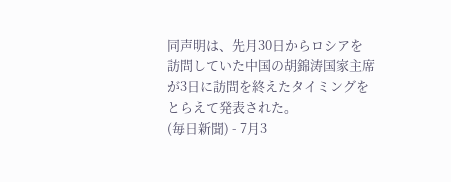同声明は、先月30日からロシアを訪問していた中国の胡錦涛国家主席が3日に訪問を終えたタイミングをとらえて発表された。
(毎日新聞) - 7月3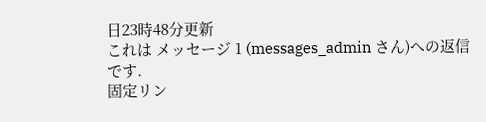日23時48分更新
これは メッセージ 1 (messages_admin さん)への返信です.
固定リン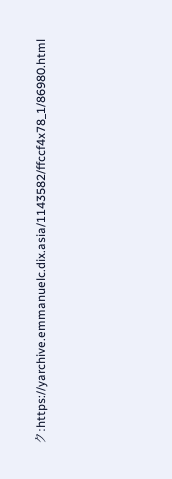ク:https://yarchive.emmanuelc.dix.asia/1143582/ffccf4x78_1/86980.html